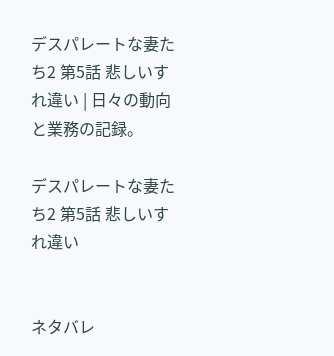デスパレートな妻たち2 第5話 悲しいすれ違い | 日々の動向と業務の記録。

デスパレートな妻たち2 第5話 悲しいすれ違い


ネタバレ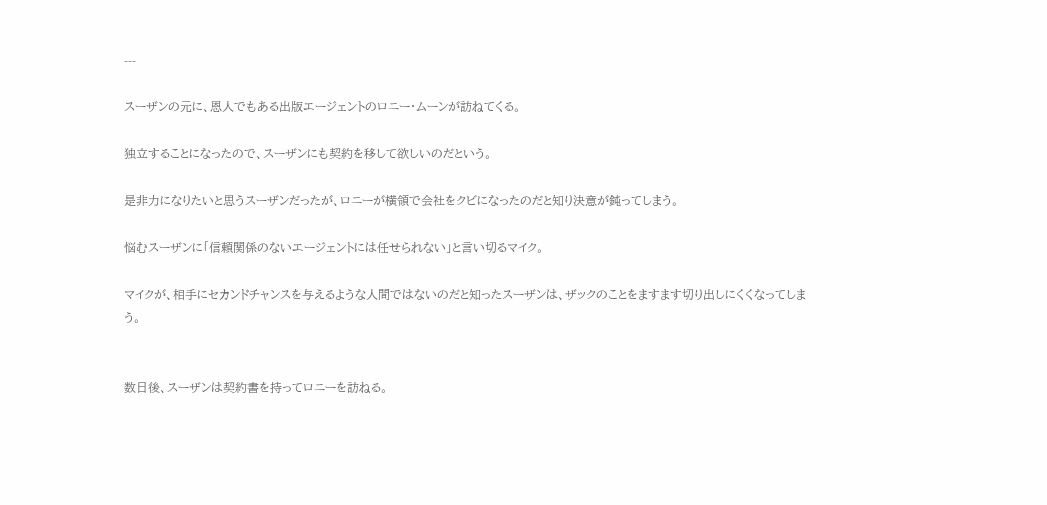---

スーザンの元に、恩人でもある出版エージェントのロニー・ムーンが訪ねてくる。

独立することになったので、スーザンにも契約を移して欲しいのだという。

是非力になりたいと思うスーザンだったが、ロニーが横領で会社をクビになったのだと知り決意が鈍ってしまう。

悩むスーザンに「信頼関係のないエージェントには任せられない」と言い切るマイク。

マイクが、相手にセカンドチャンスを与えるような人間ではないのだと知ったスーザンは、ザックのことをますます切り出しにくくなってしまう。


数日後、スーザンは契約書を持ってロニーを訪ねる。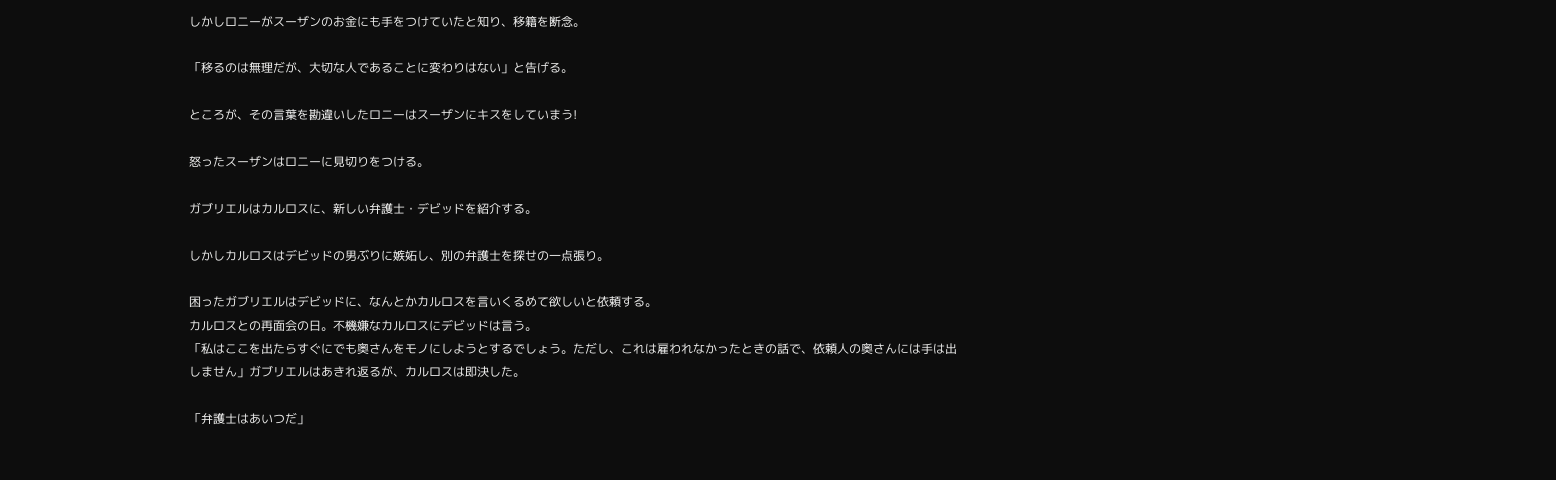しかしロニーがスーザンのお金にも手をつけていたと知り、移籍を断念。

「移るのは無理だが、大切な人であることに変わりはない」と告げる。

ところが、その言葉を勘違いしたロニーはスーザンにキスをしていまう!

怒ったスーザンはロニーに見切りをつける。

ガブリエルはカルロスに、新しい弁護士・デビッドを紹介する。

しかしカルロスはデビッドの男ぶりに嫉妬し、別の弁護士を探せの一点張り。

困ったガブリエルはデビッドに、なんとかカルロスを言いくるめて欲しいと依頼する。
カルロスとの再面会の日。不機嫌なカルロスにデビッドは言う。
「私はここを出たらすぐにでも奥さんをモノにしようとするでしょう。ただし、これは雇われなかったときの話で、依頼人の奥さんには手は出しません」ガブリエルはあきれ返るが、カルロスは即決した。

「弁護士はあいつだ」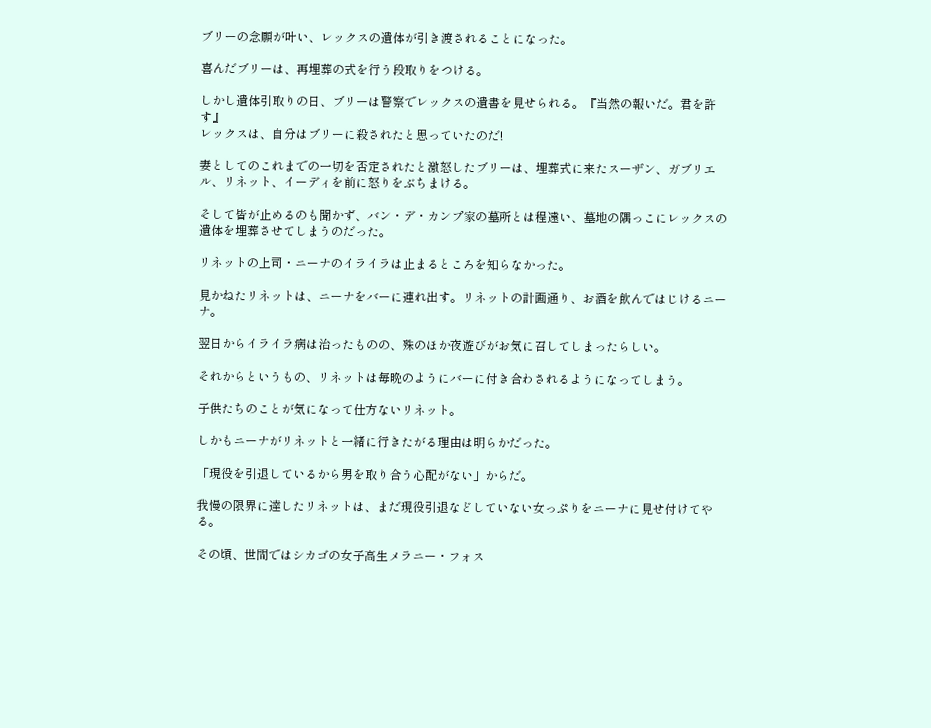ブリーの念願が叶い、レックスの遺体が引き渡されることになった。

喜んだブリーは、再埋葬の式を行う段取りをつける。

しかし遺体引取りの日、ブリーは警察でレックスの遺書を見せられる。『当然の報いだ。君を許す』
レックスは、自分はブリーに殺されたと思っていたのだ!

妻としてのこれまでの一切を否定されたと激怒したブリーは、埋葬式に来たスーザン、ガブリエル、リネット、イーディを前に怒りをぶちまける。

そして皆が止めるのも聞かず、バン・デ・カンプ家の墓所とは程遠い、墓地の隅っこにレックスの遺体を埋葬させてしまうのだった。

リネットの上司・ニーナのイライラは止まるところを知らなかった。

見かねたリネットは、ニーナをバーに連れ出す。リネットの計画通り、お酒を飲んではじけるニーナ。

翌日からイライラ病は治ったものの、殊のほか夜遊びがお気に召してしまったらしい。

それからというもの、リネットは毎晩のようにバーに付き合わされるようになってしまう。

子供たちのことが気になって仕方ないリネット。

しかもニーナがリネットと一緒に行きたがる理由は明らかだった。

「現役を引退しているから男を取り合う心配がない」からだ。

我慢の限界に達したリネットは、まだ現役引退などしていない女っぷりをニーナに見せ付けてやる。

その頃、世間ではシカゴの女子高生メラニー・フォス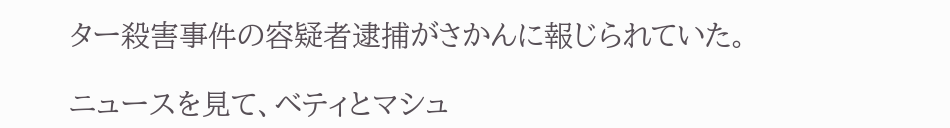ター殺害事件の容疑者逮捕がさかんに報じられていた。

ニュースを見て、ベティとマシュ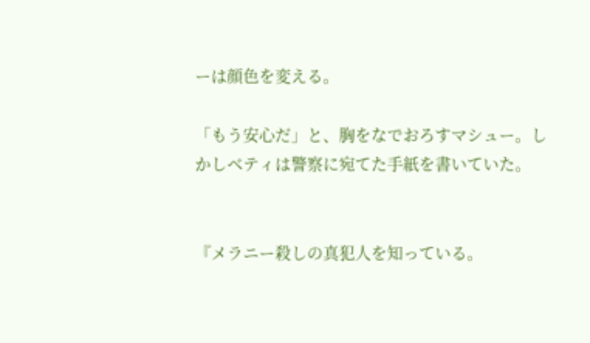ーは顔色を変える。

「もう安心だ」と、胸をなでおろすマシュー。しかしベティは警察に宛てた手紙を書いていた。


『メラニー殺しの真犯人を知っている。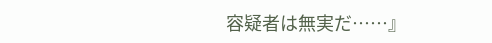容疑者は無実だ……』